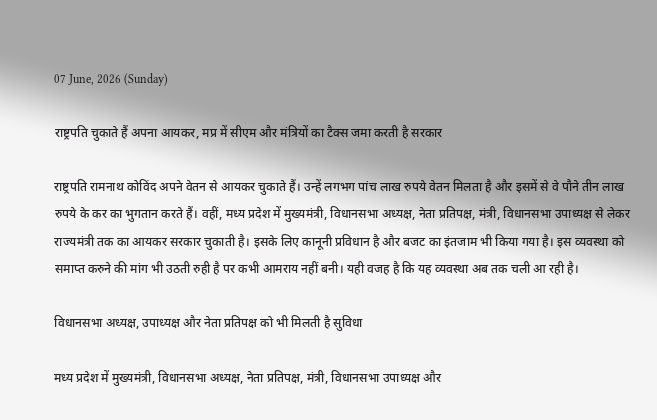07 June, 2026 (Sunday)

राष्ट्रपति चुकाते हैं अपना आयकर, मप्र में सीएम और मंत्रियों का टैक्स जमा करती है सरकार

राष्ट्रपति रामनाथ कोविंद अपने वेतन से आयकर चुकाते हैं। उन्हें लगभग पांच लाख रुपये वेतन मिलता है और इसमें से वे पौने तीन लाख रुपये के कर का भुगतान करते हैं। वहीं, मध्य प्रदेश में मुख्यमंत्री, विधानसभा अध्यक्ष, नेता प्रतिपक्ष, मंत्री, विधानसभा उपाध्यक्ष से लेकर राज्यमंत्री तक का आयकर सरकार चुकाती है। इसके लिए कानूनी प्रविधान है और बजट का इंतजाम भी किया गया है। इस व्यवस्था को समाप्त करुने की मांग भी उठती रुही है पर कभी आमराय नहीं बनी। यही वजह है कि यह व्यवस्था अब तक चली आ रही है।

विधानसभा अध्यक्ष, उपाध्यक्ष और नेता प्रतिपक्ष को भी मिलती है सुविधा

मध्य प्रदेश में मुख्यमंत्री, विधानसभा अध्यक्ष, नेता प्रतिपक्ष, मंत्री, विधानसभा उपाध्यक्ष और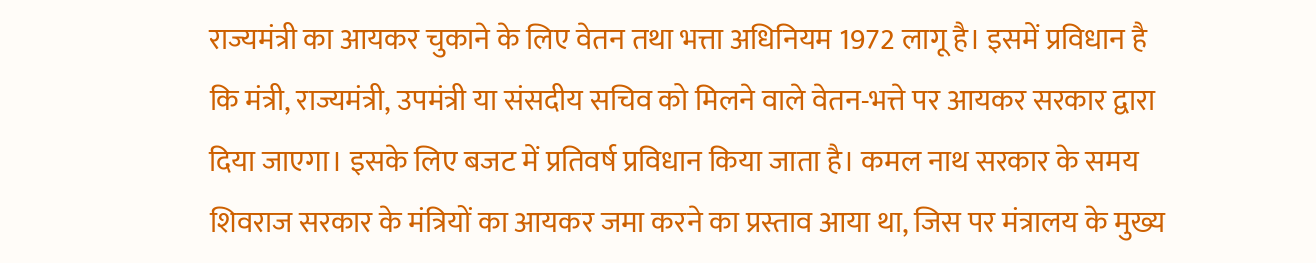राज्यमंत्री का आयकर चुकाने के लिए वेतन तथा भत्ता अधिनियम 1972 लागू है। इसमें प्रविधान है कि मंत्री, राज्यमंत्री, उपमंत्री या संसदीय सचिव को मिलने वाले वेतन-भत्ते पर आयकर सरकार द्वारा दिया जाएगा। इसके लिए बजट में प्रतिवर्ष प्रविधान किया जाता है। कमल नाथ सरकार के समय शिवराज सरकार के मंत्रियों का आयकर जमा करने का प्रस्ताव आया था, जिस पर मंत्रालय के मुख्य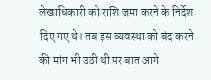लेखाधिकारी को राशि जमा करने के निर्देश दिए गए थे। तब इस व्यवस्था को बंद करने की मांग भी उठी थी पर बात आगे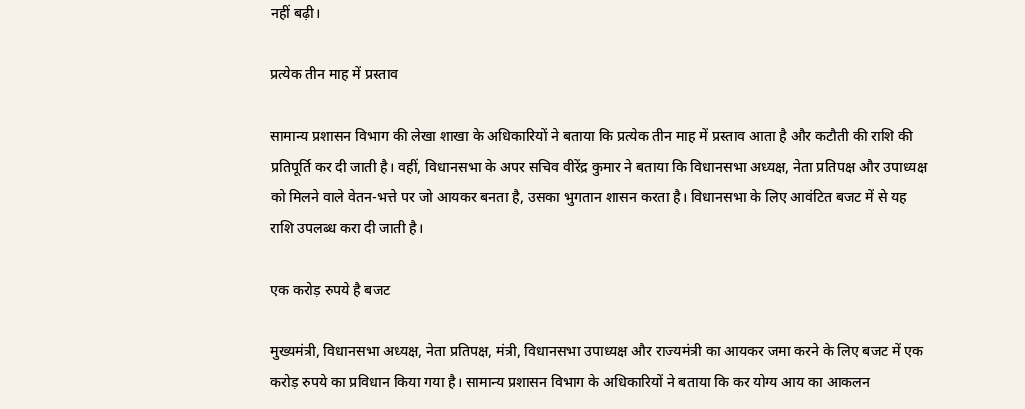नहीं बढ़ी।

प्रत्येक तीन माह में प्रस्ताव

सामान्य प्रशासन विभाग की लेखा शाखा के अधिकारियों ने बताया कि प्रत्येक तीन माह में प्रस्ताव आता है और कटौती की राशि की प्रतिपूर्ति कर दी जाती है। वहीं, विधानसभा के अपर सचिव वीरेंद्र कुमार ने बताया कि विधानसभा अध्यक्ष, नेता प्रतिपक्ष और उपाध्यक्ष को मिलने वाले वेतन-भत्ते पर जो आयकर बनता है, उसका भुगतान शासन करता है। विधानसभा के लिए आवंटित बजट में से यह राशि उपलब्ध करा दी जाती है।

एक करोड़ रुपये है बजट

मुख्यमंत्री, विधानसभा अध्यक्ष, नेता प्रतिपक्ष, मंत्री, विधानसभा उपाध्यक्ष और राज्यमंत्री का आयकर जमा करने के लिए बजट में एक करोड़ रुपये का प्रविधान किया गया है। सामान्य प्रशासन विभाग के अधिकारियों ने बताया कि कर योग्य आय का आकलन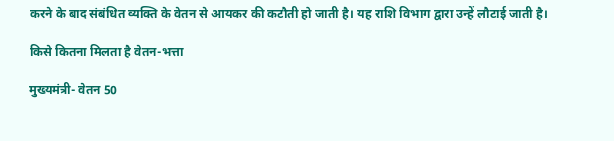करने के बाद संबंधित व्यक्ति के वेतन से आयकर की कटौती हो जाती है। यह राशि विभाग द्वारा उन्हें लौटाई जाती है।

किसे कितना मिलता है वेतन-भत्ता

मुख्यमंत्री- वेतन 50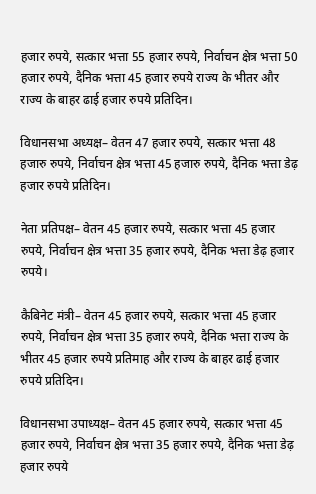हजार रुपये, सत्कार भत्ता 55 हजार रुपये, निर्वाचन क्षेत्र भत्ता 50 हजार रुपये, दैनिक भत्ता 45 हजार रुपये राज्य के भीतर और राज्य के बाहर ढाई हजार रुपये प्रतिदिन।

विधानसभा अध्यक्ष– वेतन 47 हजार रुपये, सत्कार भत्ता 48 हजारु रुपये, निर्वाचन क्षेत्र भत्ता 45 हजारु रुपये, दैनिक भत्ता डेढ़ हजार रुपये प्रतिदिन।

नेता प्रतिपक्ष– वेतन 45 हजार रुपये, सत्कार भत्ता 45 हजार रुपये, निर्वाचन क्षेत्र भत्ता 35 हजार रुपये, दैनिक भत्ता डेढ़ हजार रुपये।

कैबिनेट मंत्री– वेतन 45 हजार रुपये, सत्कार भत्ता 45 हजार रुपये, निर्वाचन क्षेत्र भत्ता 35 हजार रुपये, दैनिक भत्ता राज्य के भीतर 45 हजार रुपये प्रतिमाह और राज्य के बाहर ढाई हजार रुपये प्रतिदिन।

विधानसभा उपाध्यक्ष– वेतन 45 हजार रुपये, सत्कार भत्ता 45 हजार रुपये, निर्वाचन क्षेत्र भत्ता 35 हजार रुपये, दैनिक भत्ता डेढ़ हजार रुपये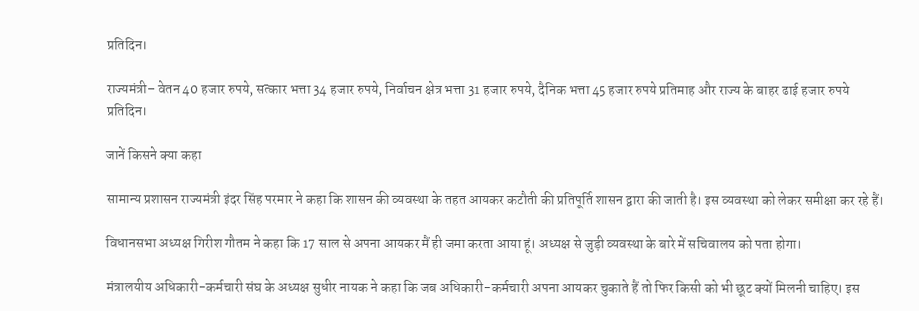प्रतिदिन।

राज्यमंत्री– वेतन 40 हजार रुपये, सत्कार भत्ता 34 हजार रुपये, निर्वाचन क्षेत्र भत्ता 31 हजार रुपये, दैनिक भत्ता 45 हजार रुपये प्रतिमाह और राज्य के बाहर ढाई हजार रुपये प्रतिदिन।

जानें किसने क्या कहा

सामान्य प्रशासन राज्यमंत्री इंदर सिंह परमार ने कहा कि शासन की व्यवस्था के तहत आयकर कटौती की प्रतिपूर्ति शासन द्वारा की जाती है। इस व्यवस्था को लेकर समीक्षा कर रहे हैं।

विधानसभा अध्यक्ष गिरीश गौतम ने कहा कि 17 साल से अपना आयकर मैं ही जमा करता आया हूं। अध्यक्ष से जुड़ी व्यवस्था के बारे में सचिवालय को पता होगा।

मंत्रालयीय अधिकारी-कर्मचारी संघ के अध्यक्ष सुधीर नायक ने कहा कि जब अधिकारी-कर्मचारी अपना आयकर चुकाते हैं तो फिर किसी को भी छूट क्यों मिलनी चाहिए। इस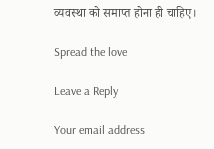व्यवस्था को समाप्त होना ही चाहिए।

Spread the love

Leave a Reply

Your email address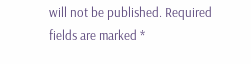will not be published. Required fields are marked *